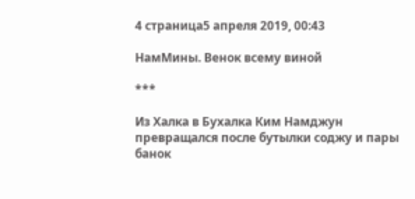4 страница5 апреля 2019, 00:43

НамМины. Венок всему виной

***

Из Халка в Бухалка Ким Намджун превращался после бутылки соджу и пары банок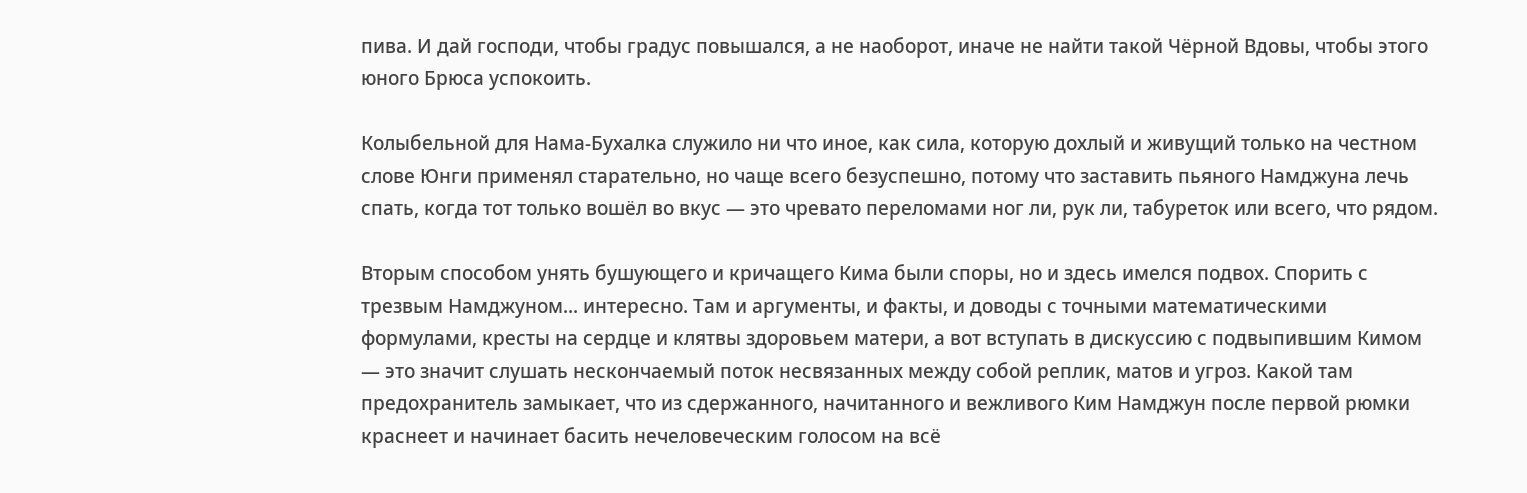пива. И дай господи, чтобы градус повышался, а не наоборот, иначе не найти такой Чёрной Вдовы, чтобы этого юного Брюса успокоить.

Колыбельной для Нама-Бухалка служило ни что иное, как сила, которую дохлый и живущий только на честном слове Юнги применял старательно, но чаще всего безуспешно, потому что заставить пьяного Намджуна лечь спать, когда тот только вошёл во вкус — это чревато переломами ног ли, рук ли, табуреток или всего, что рядом.

Вторым способом унять бушующего и кричащего Кима были споры, но и здесь имелся подвох. Спорить с трезвым Намджуном... интересно. Там и аргументы, и факты, и доводы с точными математическими формулами, кресты на сердце и клятвы здоровьем матери, а вот вступать в дискуссию с подвыпившим Кимом — это значит слушать нескончаемый поток несвязанных между собой реплик, матов и угроз. Какой там предохранитель замыкает, что из сдержанного, начитанного и вежливого Ким Намджун после первой рюмки краснеет и начинает басить нечеловеческим голосом на всё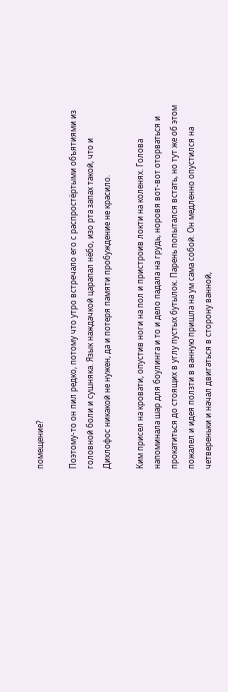помещение?

Поэтому-то он пил редко, потому что утро встречало его с распростёртыми объятиями из головной боли и сушняка. Язык наждачкой царапал нёбо, изо рта запах такой, что и Дихлофос никакой не нужен, да и потеря памяти пробуждение не красило.

Ким присел на кровати, опустив ноги на пол и пристроив локти на коленях. Голова напоминала шар для боулинга и то и дело падала на грудь, норовя вот-вот оторваться и прокатиться до стоящих в углу пустых бутылок. Парень попытался встать, но тут же об этом пожалел и идея ползти в ванную пришла на ум сама собой. Он медленно опустился на четвереньки и начал двигаться в сторону ванной,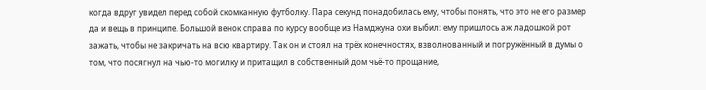когда вдруг увидел перед собой скомканную футболку. Пара секунд понадобилась ему, чтобы понять, что это не его размер да и вещь в принципе. Большой венок справа по курсу вообще из Намджуна охи выбил: ему пришлось аж ладошкой рот зажать, чтобы не закричать на всю квартиру. Так он и стоял на трёх конечностях, взволнованный и погружённый в думы о том, что посягнул на чью-то могилку и притащил в собственный дом чьё-то прощание,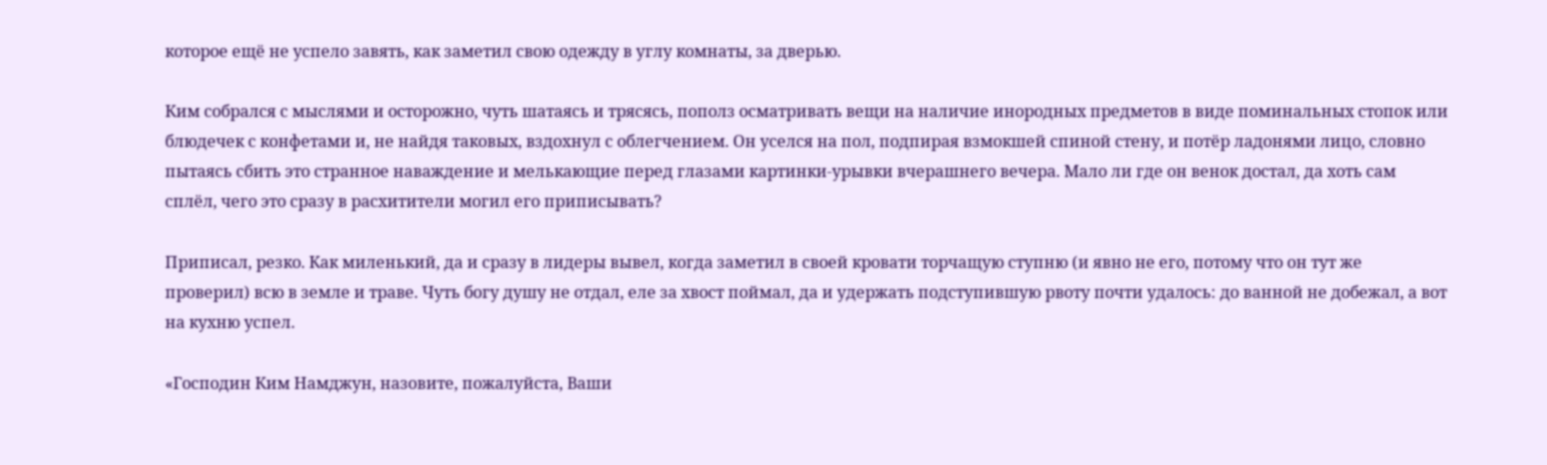которое ещё не успело завять, как заметил свою одежду в углу комнаты, за дверью.

Ким собрался с мыслями и осторожно, чуть шатаясь и трясясь, пополз осматривать вещи на наличие инородных предметов в виде поминальных стопок или блюдечек с конфетами и, не найдя таковых, вздохнул с облегчением. Он уселся на пол, подпирая взмокшей спиной стену, и потёр ладонями лицо, словно пытаясь сбить это странное наваждение и мелькающие перед глазами картинки-урывки вчерашнего вечера. Мало ли где он венок достал, да хоть сам сплёл, чего это сразу в расхитители могил его приписывать?

Приписал, резко. Как миленький, да и сразу в лидеры вывел, когда заметил в своей кровати торчащую ступню (и явно не его, потому что он тут же проверил) всю в земле и траве. Чуть богу душу не отдал, еле за хвост поймал, да и удержать подступившую рвоту почти удалось: до ванной не добежал, а вот на кухню успел.

«Господин Ким Намджун, назовите, пожалуйста, Ваши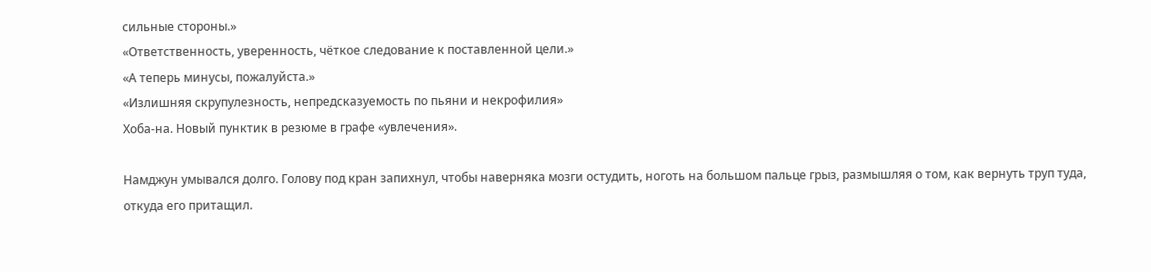сильные стороны.»
«Ответственность, уверенность, чёткое следование к поставленной цели.»
«А теперь минусы, пожалуйста.»
«Излишняя скрупулезность, непредсказуемость по пьяни и некрофилия»
Хоба-на. Новый пунктик в резюме в графе «увлечения».

Намджун умывался долго. Голову под кран запихнул, чтобы наверняка мозги остудить, ноготь на большом пальце грыз, размышляя о том, как вернуть труп туда, откуда его притащил.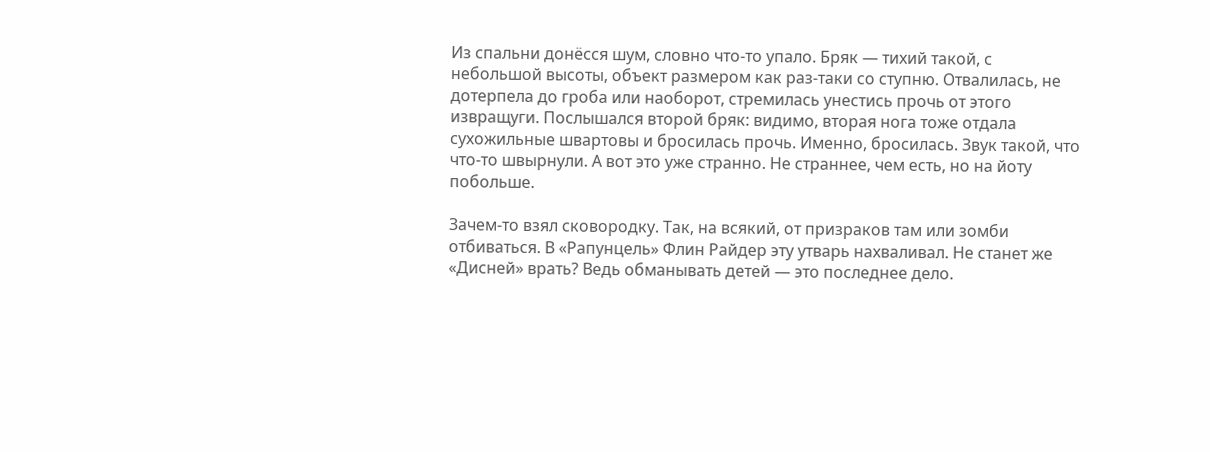Из спальни донёсся шум, словно что-то упало. Бряк — тихий такой, с небольшой высоты, объект размером как раз-таки со ступню. Отвалилась, не дотерпела до гроба или наоборот, стремилась унестись прочь от этого извращуги. Послышался второй бряк: видимо, вторая нога тоже отдала сухожильные швартовы и бросилась прочь. Именно, бросилась. Звук такой, что что-то швырнули. А вот это уже странно. Не страннее, чем есть, но на йоту побольше.

Зачем-то взял сковородку. Так, на всякий, от призраков там или зомби отбиваться. В «Рапунцель» Флин Райдер эту утварь нахваливал. Не станет же «Дисней» врать? Ведь обманывать детей — это последнее дело.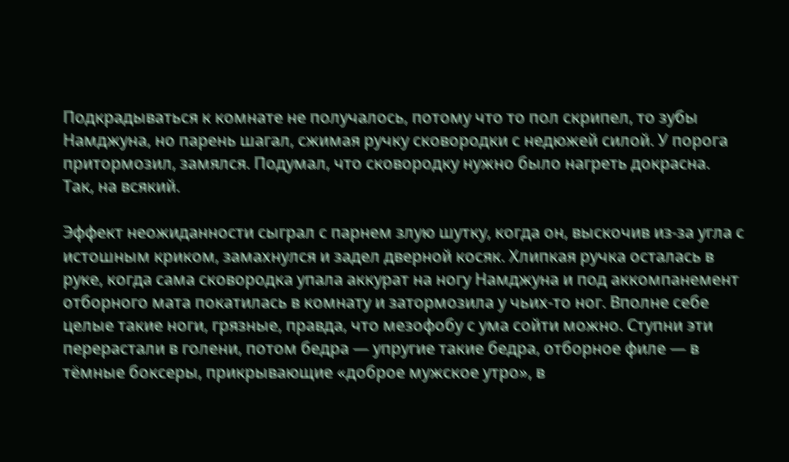Подкрадываться к комнате не получалось, потому что то пол скрипел, то зубы Намджуна, но парень шагал, сжимая ручку сковородки с недюжей силой. У порога притормозил, замялся. Подумал, что сковородку нужно было нагреть докрасна. Так, на всякий.

Эффект неожиданности сыграл с парнем злую шутку, когда он, выскочив из-за угла с истошным криком, замахнулся и задел дверной косяк. Хлипкая ручка осталась в руке, когда сама сковородка упала аккурат на ногу Намджуна и под аккомпанемент отборного мата покатилась в комнату и затормозила у чьих-то ног. Вполне себе целые такие ноги, грязные, правда, что мезофобу с ума сойти можно. Ступни эти перерастали в голени, потом бедра — упругие такие бедра, отборное филе — в тёмные боксеры, прикрывающие «доброе мужское утро», в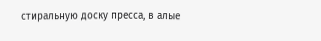стиральную доску пресса, в алые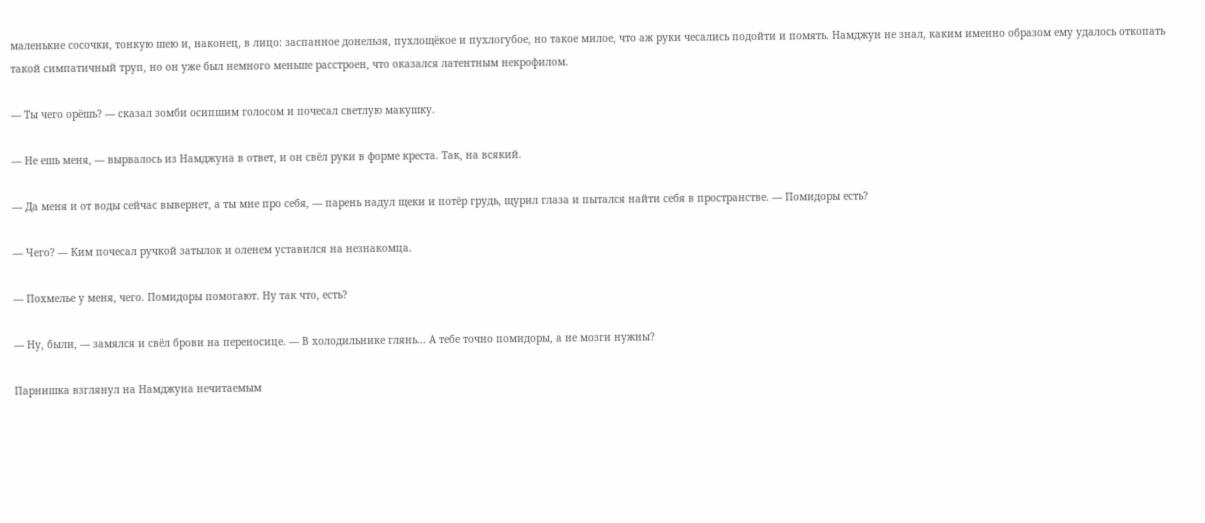маленькие сосочки, тонкую шею и, наконец, в лицо: заспанное донельзя, пухлощёкое и пухлогубое, но такое милое, что аж руки чесались подойти и помять. Намджун не знал, каким именно образом ему удалось откопать такой симпатичный труп, но он уже был немного меньше расстроен, что оказался латентным некрофилом.

— Ты чего орёшь? — сказал зомби осипшим голосом и почесал светлую макушку.

— Не ешь меня, — вырвалось из Намджуна в ответ, и он свёл руки в форме креста. Так, на всякий.

— Да меня и от воды сейчас вывернет, а ты мне про себя, — парень надул щеки и потёр грудь, щурил глаза и пытался найти себя в пространстве. — Помидоры есть?

— Чего? — Ким почесал ручкой затылок и оленем уставился на незнакомца.

— Похмелье у меня, чего. Помидоры помогают. Ну так что, есть?

— Ну, были, — замялся и свёл брови на переносице. — В холодильнике глянь... А тебе точно помидоры, а не мозги нужны?

Парнишка взглянул на Намджуна нечитаемым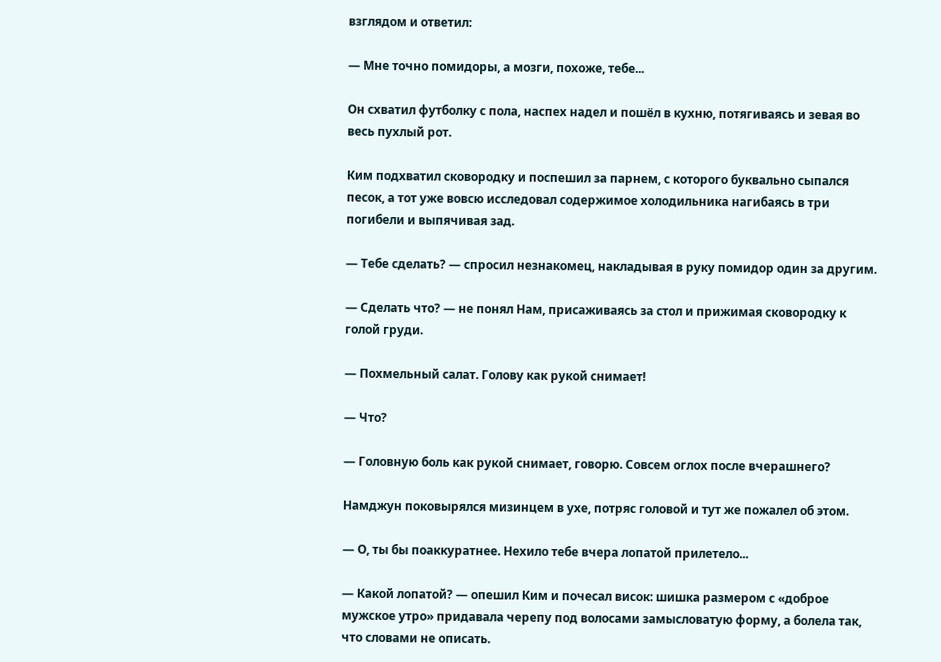взглядом и ответил:

— Мне точно помидоры, а мозги, похоже, тебе...

Он схватил футболку с пола, наспех надел и пошёл в кухню, потягиваясь и зевая во весь пухлый рот.

Ким подхватил сковородку и поспешил за парнем, с которого буквально сыпался песок, а тот уже вовсю исследовал содержимое холодильника нагибаясь в три погибели и выпячивая зад.

— Тебе сделать? — спросил незнакомец, накладывая в руку помидор один за другим.

— Сделать что? — не понял Нам, присаживаясь за стол и прижимая сковородку к голой груди.

— Похмельный салат. Голову как рукой снимает!

— Что?

— Головную боль как рукой снимает, говорю. Совсем оглох после вчерашнего?

Намджун поковырялся мизинцем в ухе, потряс головой и тут же пожалел об этом.

— О, ты бы поаккуратнее. Нехило тебе вчера лопатой прилетело...

— Какой лопатой? — опешил Ким и почесал висок: шишка размером с «доброе мужское утро» придавала черепу под волосами замысловатую форму, а болела так, что словами не описать.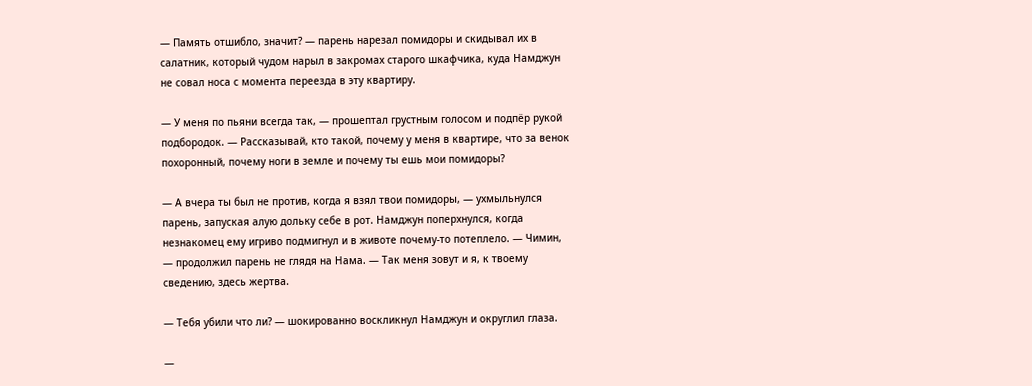— Память отшибло, значит? — парень нарезал помидоры и скидывал их в салатник, который чудом нарыл в закромах старого шкафчика, куда Намджун не совал носа с момента переезда в эту квартиру.

— У меня по пьяни всегда так, — прошептал грустным голосом и подпёр рукой подбородок. — Рассказывай, кто такой, почему у меня в квартире, что за венок похоронный, почему ноги в земле и почему ты ешь мои помидоры?

— А вчера ты был не против, когда я взял твои помидоры, — ухмыльнулся парень, запуская алую дольку себе в рот. Намджун поперхнулся, когда незнакомец ему игриво подмигнул и в животе почему-то потеплело. — Чимин, — продолжил парень не глядя на Нама. — Так меня зовут и я, к твоему сведению, здесь жертва.

— Тебя убили что ли? — шокированно воскликнул Намджун и округлил глаза.

—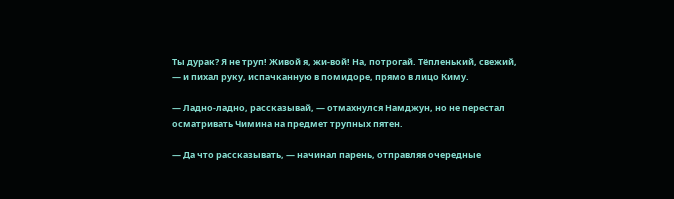Ты дурак? Я не труп! Живой я, жи-вой! На, потрогай. Тёпленький, свежий, — и пихал руку, испачканную в помидоре, прямо в лицо Киму.

— Ладно-ладно, рассказывай, — отмахнулся Намджун, но не перестал осматривать Чимина на предмет трупных пятен.

— Да что рассказывать, — начинал парень, отправляя очередные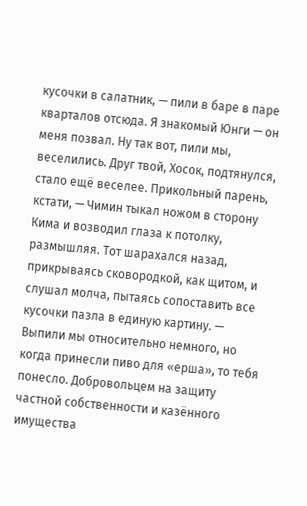кусочки в салатник, — пили в баре в паре кварталов отсюда. Я знакомый Юнги — он меня позвал. Ну так вот, пили мы, веселились. Друг твой, Хосок, подтянулся, стало ещё веселее. Прикольный парень, кстати, — Чимин тыкал ножом в сторону Кима и возводил глаза к потолку, размышляя. Тот шарахался назад, прикрываясь сковородкой, как щитом, и слушал молча, пытаясь сопоставить все кусочки пазла в единую картину. — Выпили мы относительно немного, но когда принесли пиво для «ерша», то тебя понесло. Добровольцем на защиту частной собственности и казённого имущества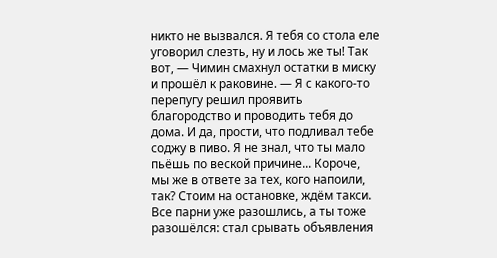никто не вызвался. Я тебя со стола еле уговорил слезть, ну и лось же ты! Так вот, — Чимин смахнул остатки в миску и прошёл к раковине. — Я с какого-то перепугу решил проявить благородство и проводить тебя до дома. И да, прости, что подливал тебе соджу в пиво. Я не знал, что ты мало пьёшь по веской причине... Короче, мы же в ответе за тех, кого напоили, так? Стоим на остановке, ждём такси. Все парни уже разошлись, а ты тоже разошёлся: стал срывать объявления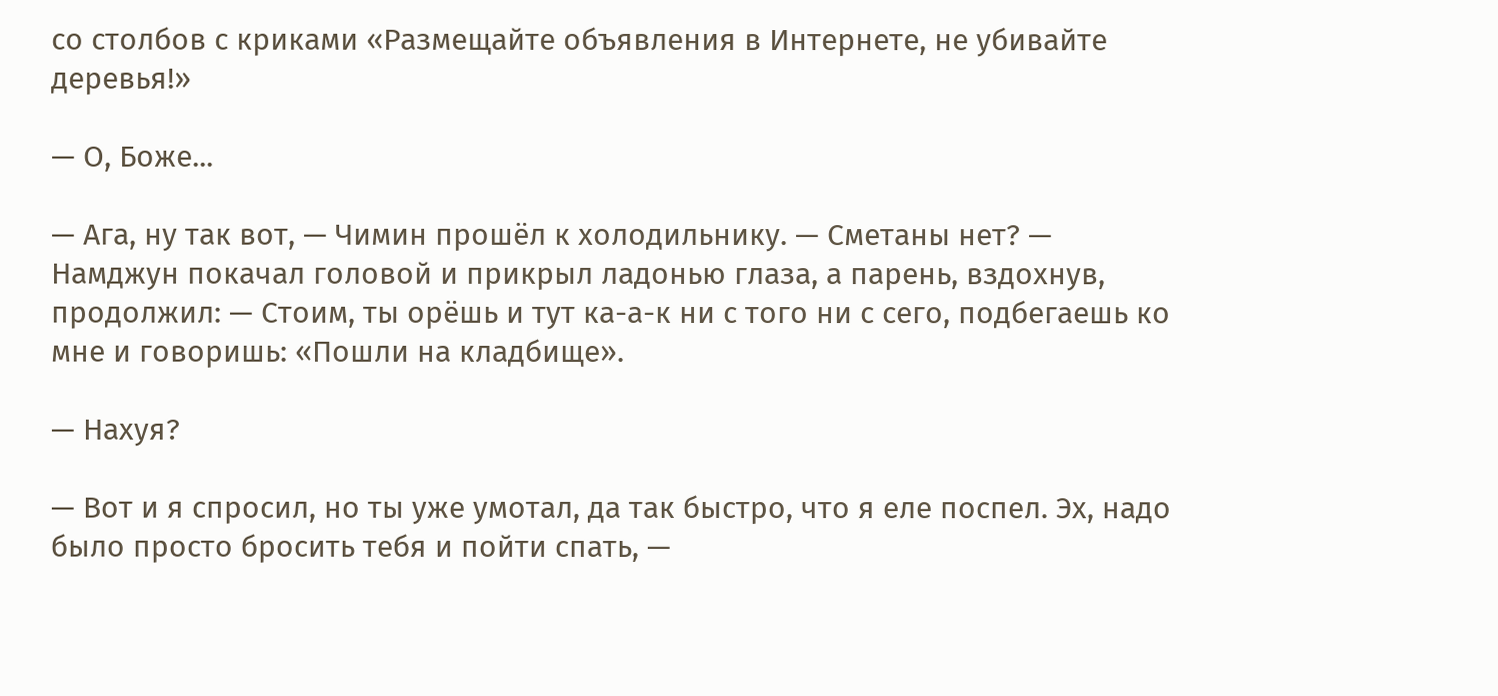со столбов с криками «Размещайте объявления в Интернете, не убивайте деревья!»

— О, Боже...

— Ага, ну так вот, — Чимин прошёл к холодильнику. — Сметаны нет? — Намджун покачал головой и прикрыл ладонью глаза, а парень, вздохнув, продолжил: — Стоим, ты орёшь и тут ка-а-к ни с того ни с сего, подбегаешь ко мне и говоришь: «Пошли на кладбище».

— Нахуя?

— Вот и я спросил, но ты уже умотал, да так быстро, что я еле поспел. Эх, надо было просто бросить тебя и пойти спать, —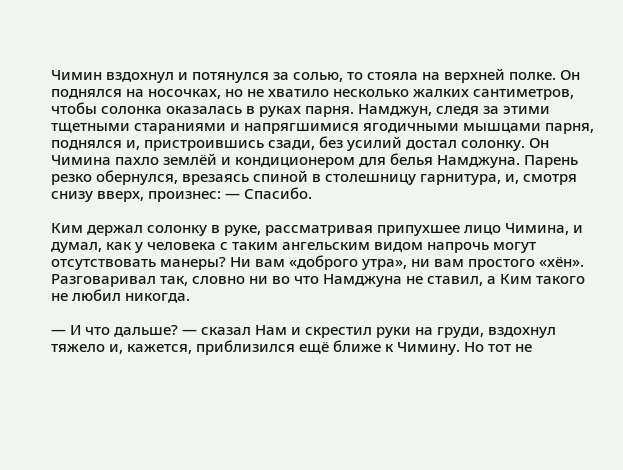Чимин вздохнул и потянулся за солью, то стояла на верхней полке. Он поднялся на носочках, но не хватило несколько жалких сантиметров, чтобы солонка оказалась в руках парня. Намджун, следя за этими тщетными стараниями и напрягшимися ягодичными мышцами парня, поднялся и, пристроившись сзади, без усилий достал солонку. Он Чимина пахло землёй и кондиционером для белья Намджуна. Парень резко обернулся, врезаясь спиной в столешницу гарнитура, и, смотря снизу вверх, произнес: — Спасибо.

Ким держал солонку в руке, рассматривая припухшее лицо Чимина, и думал, как у человека с таким ангельским видом напрочь могут отсутствовать манеры? Ни вам «доброго утра», ни вам простого «хён». Разговаривал так, словно ни во что Намджуна не ставил, а Ким такого не любил никогда.

— И что дальше? — сказал Нам и скрестил руки на груди, вздохнул тяжело и, кажется, приблизился ещё ближе к Чимину. Но тот не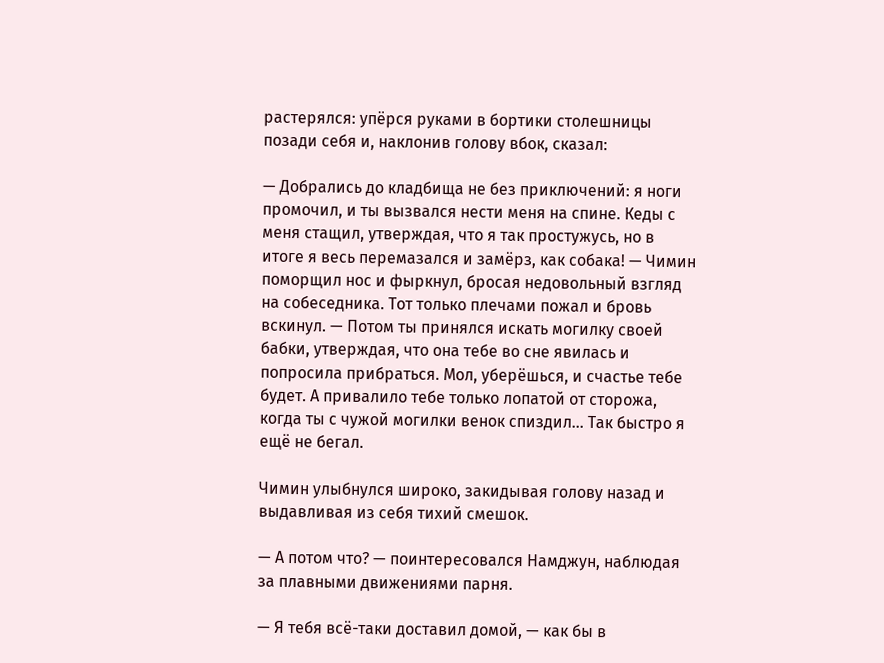растерялся: упёрся руками в бортики столешницы позади себя и, наклонив голову вбок, сказал:

— Добрались до кладбища не без приключений: я ноги промочил, и ты вызвался нести меня на спине. Кеды с меня стащил, утверждая, что я так простужусь, но в итоге я весь перемазался и замёрз, как собака! — Чимин поморщил нос и фыркнул, бросая недовольный взгляд на собеседника. Тот только плечами пожал и бровь вскинул. — Потом ты принялся искать могилку своей бабки, утверждая, что она тебе во сне явилась и попросила прибраться. Мол, уберёшься, и счастье тебе будет. А привалило тебе только лопатой от сторожа, когда ты с чужой могилки венок спиздил... Так быстро я ещё не бегал.

Чимин улыбнулся широко, закидывая голову назад и выдавливая из себя тихий смешок.

— А потом что? — поинтересовался Намджун, наблюдая за плавными движениями парня.

— Я тебя всё-таки доставил домой, — как бы в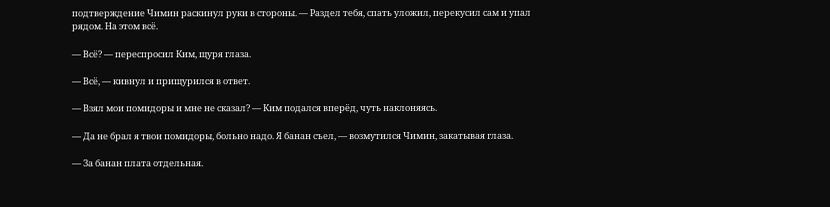подтверждение Чимин раскинул руки в стороны. — Раздел тебя, спать уложил, перекусил сам и упал рядом. На этом всё.

— Всё? — переспросил Ким, щуря глаза.

— Всё, — кивнул и прищурился в ответ.

— Взял мои помидоры и мне не сказал? — Ким подался вперёд, чуть наклоняясь.

— Да не брал я твои помидоры, больно надо. Я банан съел, — возмутился Чимин, закатывая глаза.

— За банан плата отдельная.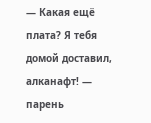— Какая ещё плата? Я тебя домой доставил, алканафт! — парень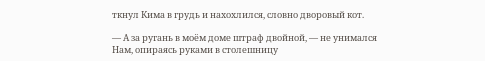ткнул Кима в грудь и нахохлился, словно дворовый кот.

— А за ругань в моём доме штраф двойной, — не унимался Нам, опираясь руками в столешницу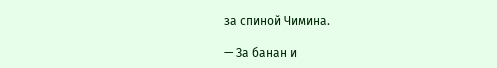за спиной Чимина.

— За банан и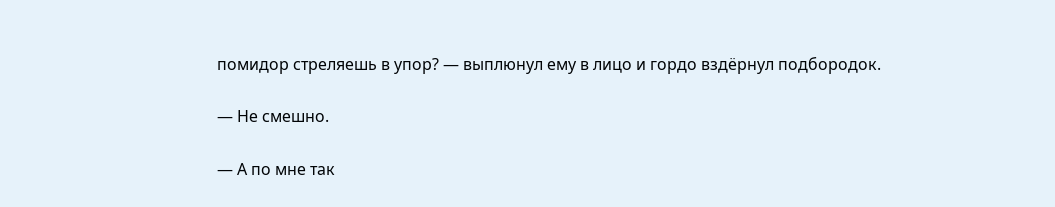помидор стреляешь в упор? — выплюнул ему в лицо и гордо вздёрнул подбородок.

— Не смешно.

— А по мне так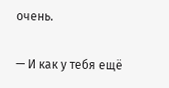очень.

— И как у тебя ещё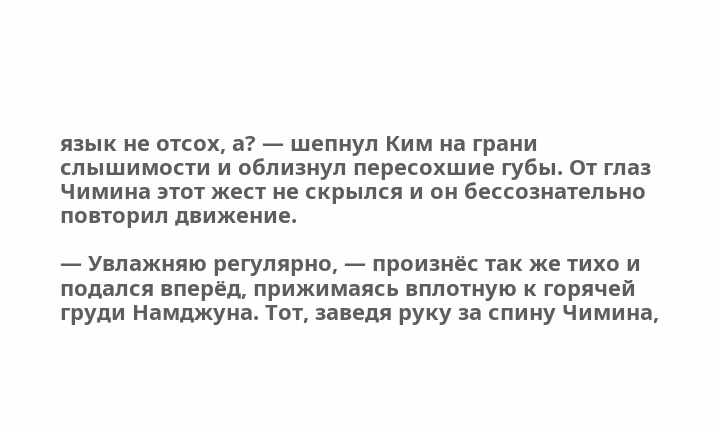язык не отсох, а? — шепнул Ким на грани слышимости и облизнул пересохшие губы. От глаз Чимина этот жест не скрылся и он бессознательно повторил движение.

— Увлажняю регулярно, — произнёс так же тихо и подался вперёд, прижимаясь вплотную к горячей груди Намджуна. Тот, заведя руку за спину Чимина,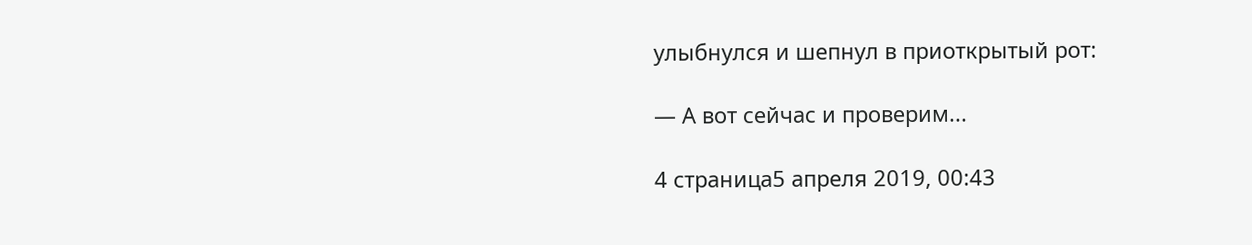улыбнулся и шепнул в приоткрытый рот:

— А вот сейчас и проверим...

4 страница5 апреля 2019, 00:43